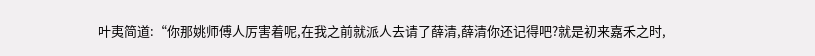叶夷简道:“你那姚师傅人厉害着呢,在我之前就派人去请了薛清,薛清你还记得吧?就是初来嘉禾之时,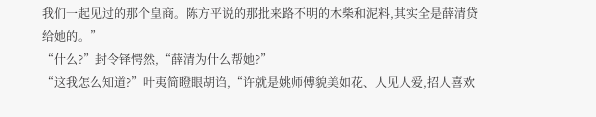我们一起见过的那个皇商。陈方平说的那批来路不明的木柴和泥料,其实全是薛清贷给她的。”
“什么?”封令铎愕然,“薛清为什么帮她?”
“这我怎么知道?”叶夷简瞪眼胡诌,“许就是姚师傅貌美如花、人见人爱,招人喜欢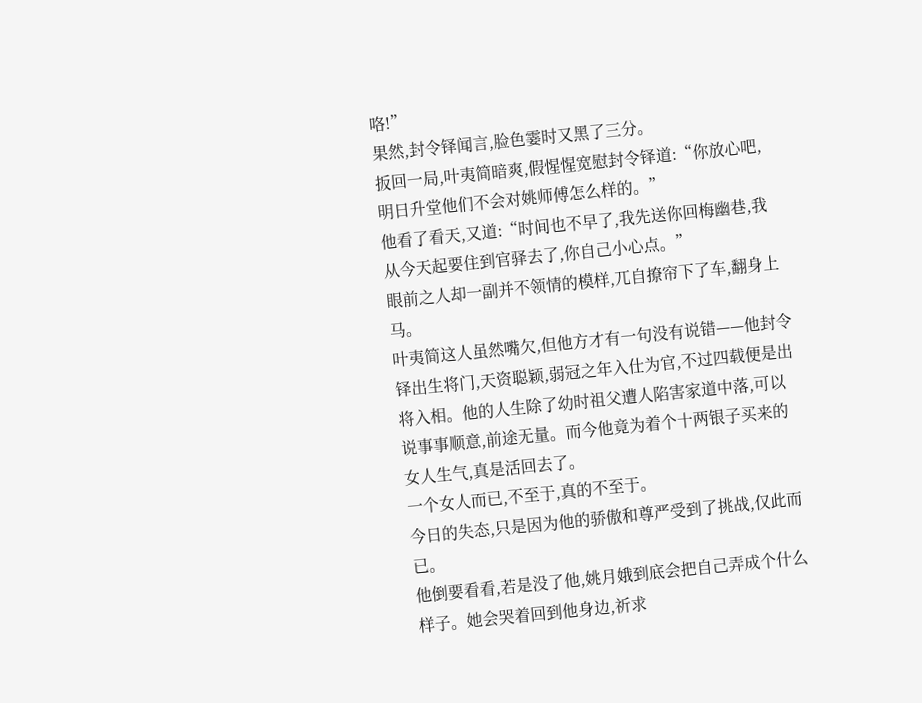咯!”
果然,封令铎闻言,脸色霎时又黑了三分。
扳回一局,叶夷简暗爽,假惺惺宽慰封令铎道:“你放心吧,明日升堂他们不会对姚师傅怎么样的。”
他看了看天,又道:“时间也不早了,我先送你回梅幽巷,我从今天起要住到官驿去了,你自己小心点。”
眼前之人却一副并不领情的模样,兀自撩帘下了车,翻身上马。
叶夷简这人虽然嘴欠,但他方才有一句没有说错——他封令铎出生将门,天资聪颖,弱冠之年入仕为官,不过四载便是出将入相。他的人生除了幼时祖父遭人陷害家道中落,可以说事事顺意,前途无量。而今他竟为着个十两银子买来的女人生气,真是活回去了。
一个女人而已,不至于,真的不至于。
今日的失态,只是因为他的骄傲和尊严受到了挑战,仅此而已。
他倒要看看,若是没了他,姚月娥到底会把自己弄成个什么样子。她会哭着回到他身边,祈求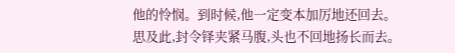他的怜悯。到时候,他一定变本加厉地还回去。
思及此,封令铎夹紧马腹,头也不回地扬长而去。